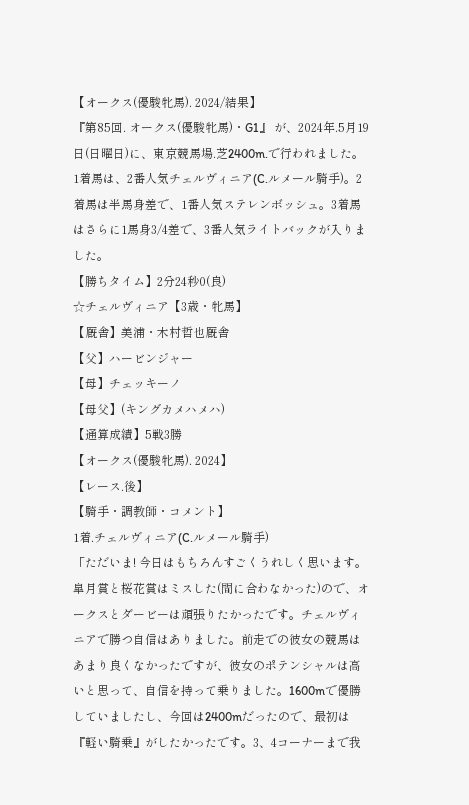【オークス(優駿牝馬). 2024/結果】
『第85回. オークス(優駿牝馬)・G1』 が、2024年.5月19日(日曜日)に、東京競馬場.芝2400m.で行われました。
1着馬は、2番人気チェルヴィニア(C.ルメール騎手)。2着馬は半馬身差で、1番人気ステレンボッシュ。3着馬はさらに1馬身3/4差で、3番人気ライトバックが入りました。
【勝ちタイム】2分24秒0(良)
☆チェルヴィニア【3歳・牝馬】
【厩舎】美浦・木村哲也厩舎
【父】ハービンジャー
【母】チェッキーノ
【母父】(キングカメハメハ)
【通算成績】5戦3勝
【オークス(優駿牝馬). 2024】
【レース.後】
【騎手・調教師・コメント】
1着.チェルヴィニア(C.ルメール騎手)
「ただいま! 今日はもちろんすごくうれしく思います。皐月賞と桜花賞はミスした(間に合わなかった)ので、オークスとダービーは頑張りたかったです。チェルヴィニアで勝つ自信はありました。前走での彼女の競馬はあまり良くなかったですが、彼女のポテンシャルは高いと思って、自信を持って乗りました。1600mで優勝していましたし、今回は2400mだったので、最初は『軽い騎乗』がしたかったです。3、4コーナーまで我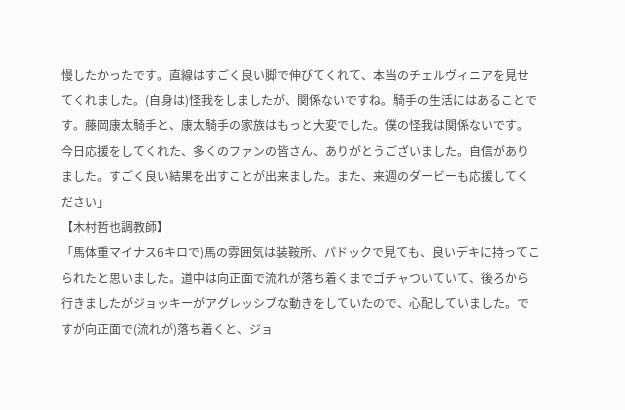慢したかったです。直線はすごく良い脚で伸びてくれて、本当のチェルヴィニアを見せてくれました。(自身は)怪我をしましたが、関係ないですね。騎手の生活にはあることです。藤岡康太騎手と、康太騎手の家族はもっと大変でした。僕の怪我は関係ないです。今日応援をしてくれた、多くのファンの皆さん、ありがとうございました。自信がありました。すごく良い結果を出すことが出来ました。また、来週のダービーも応援してください」
【木村哲也調教師】
「馬体重マイナス6キロで)馬の雰囲気は装鞍所、パドックで見ても、良いデキに持ってこられたと思いました。道中は向正面で流れが落ち着くまでゴチャついていて、後ろから行きましたがジョッキーがアグレッシブな動きをしていたので、心配していました。ですが向正面で(流れが)落ち着くと、ジョ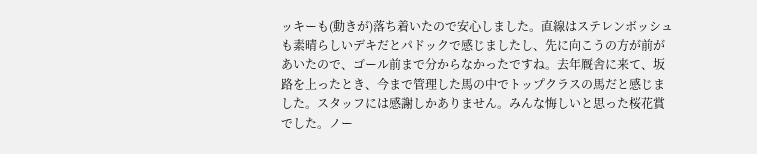ッキーも(動きが)落ち着いたので安心しました。直線はステレンボッシュも素晴らしいデキだとパドックで感じましたし、先に向こうの方が前があいたので、ゴール前まで分からなかったですね。去年厩舎に来て、坂路を上ったとき、今まで管理した馬の中でトップクラスの馬だと感じました。スタッフには感謝しかありません。みんな悔しいと思った桜花賞でした。ノー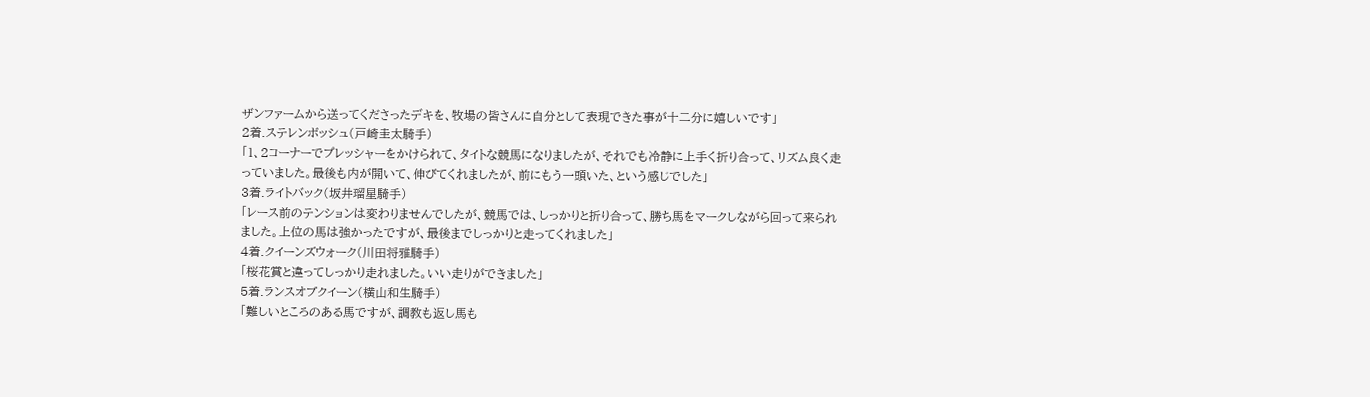ザンファームから送ってくださったデキを、牧場の皆さんに自分として表現できた事が十二分に嬉しいです」
2着.ステレンボッシュ(戸崎圭太騎手)
「1、2コーナーでプレッシャーをかけられて、タイトな競馬になりましたが、それでも冷静に上手く折り合って、リズム良く走っていました。最後も内が開いて、伸びてくれましたが、前にもう一頭いた、という感じでした」
3着.ライトバック(坂井瑠星騎手)
「レース前のテンションは変わりませんでしたが、競馬では、しっかりと折り合って、勝ち馬をマークしながら回って来られました。上位の馬は強かったですが、最後までしっかりと走ってくれました」
4着.クイーンズウォーク(川田将雅騎手)
「桜花賞と違ってしっかり走れました。いい走りができました」
5着.ランスオブクイーン(横山和生騎手)
「難しいところのある馬ですが、調教も返し馬も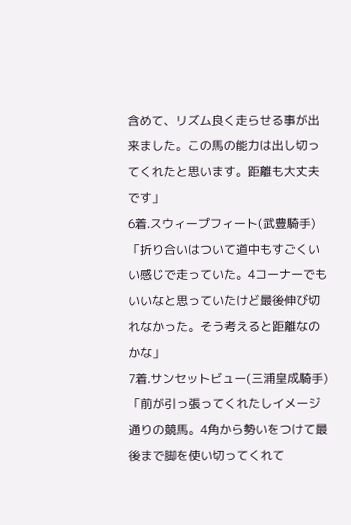含めて、リズム良く走らせる事が出来ました。この馬の能力は出し切ってくれたと思います。距離も大丈夫です」
6着.スウィープフィート(武豊騎手)
「折り合いはついて道中もすごくいい感じで走っていた。4コーナーでもいいなと思っていたけど最後伸び切れなかった。そう考えると距離なのかな」
7着.サンセットビュー(三浦皇成騎手)
「前が引っ張ってくれたしイメージ通りの競馬。4角から勢いをつけて最後まで脚を使い切ってくれて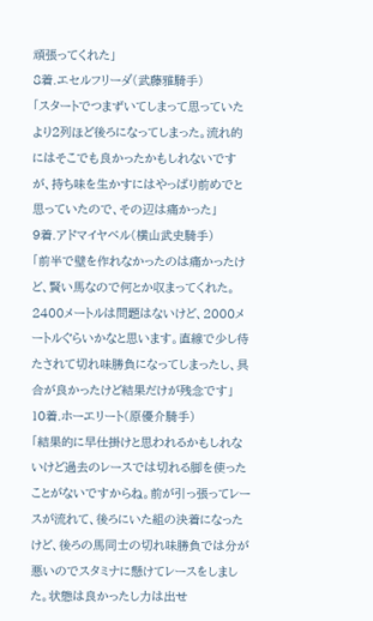頑張ってくれた」
8着.エセルフリーダ(武藤雅騎手)
「スタートでつまずいてしまって思っていたより2列ほど後ろになってしまった。流れ的にはそこでも良かったかもしれないですが、持ち味を生かすにはやっぱり前めでと思っていたので、その辺は痛かった」
9着.アドマイヤベル(横山武史騎手)
「前半で壁を作れなかったのは痛かったけど、賢い馬なので何とか収まってくれた。2400メートルは問題はないけど、2000メートルぐらいかなと思います。直線で少し待たされて切れ味勝負になってしまったし、具合が良かったけど結果だけが残念です」
10着.ホーエリート(原優介騎手)
「結果的に早仕掛けと思われるかもしれないけど過去のレースでは切れる脚を使ったことがないですからね。前が引っ張ってレースが流れて、後ろにいた組の決着になったけど、後ろの馬同士の切れ味勝負では分が悪いのでスタミナに懸けてレースをしました。状態は良かったし力は出せ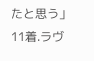たと思う」
11着.ラヴ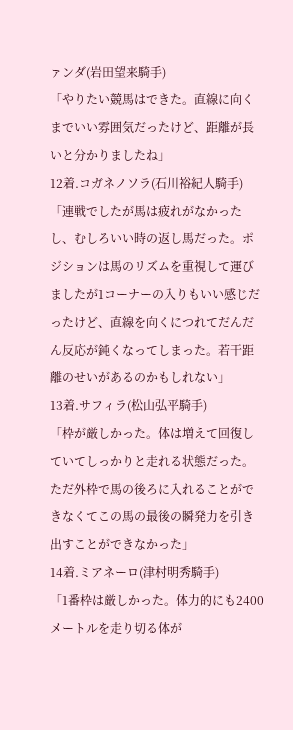ァンダ(岩田望来騎手)
「やりたい競馬はできた。直線に向くまでいい雰囲気だったけど、距離が長いと分かりましたね」
12着.コガネノソラ(石川裕紀人騎手)
「連戦でしたが馬は疲れがなかったし、むしろいい時の返し馬だった。ポジションは馬のリズムを重視して運びましたが1コーナーの入りもいい感じだったけど、直線を向くにつれてだんだん反応が鈍くなってしまった。若干距離のせいがあるのかもしれない」
13着.サフィラ(松山弘平騎手)
「枠が厳しかった。体は増えて回復していてしっかりと走れる状態だった。ただ外枠で馬の後ろに入れることができなくてこの馬の最後の瞬発力を引き出すことができなかった」
14着.ミアネーロ(津村明秀騎手)
「1番枠は厳しかった。体力的にも2400メートルを走り切る体が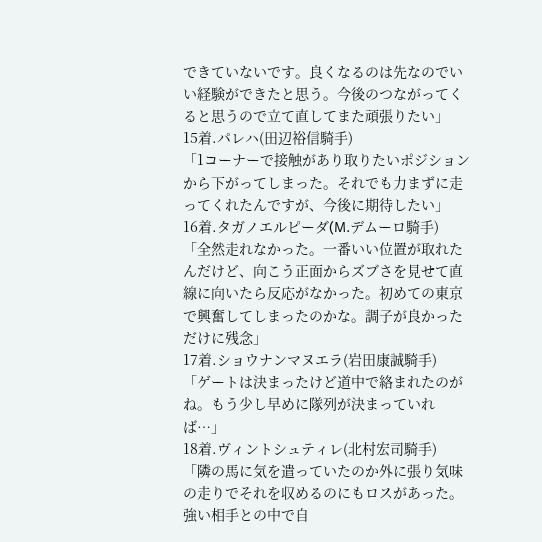できていないです。良くなるのは先なのでいい経験ができたと思う。今後のつながってくると思うので立て直してまた頑張りたい」
15着.パレハ(田辺裕信騎手)
「1コーナーで接触があり取りたいポジションから下がってしまった。それでも力まずに走ってくれたんですが、今後に期待したい」
16着.タガノエルピーダ(M.デムーロ騎手)
「全然走れなかった。一番いい位置が取れたんだけど、向こう正面からズブさを見せて直線に向いたら反応がなかった。初めての東京で興奮してしまったのかな。調子が良かっただけに残念」
17着.ショウナンマヌエラ(岩田康誠騎手)
「ゲートは決まったけど道中で絡まれたのがね。もう少し早めに隊列が決まっていれば…」
18着.ヴィントシュティレ(北村宏司騎手)
「隣の馬に気を遣っていたのか外に張り気味の走りでそれを収めるのにもロスがあった。強い相手との中で自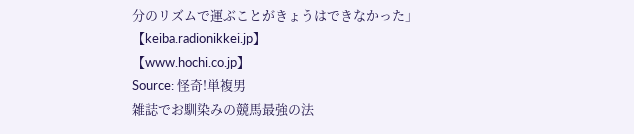分のリズムで運ぶことがきょうはできなかった」
【keiba.radionikkei.jp】
【www.hochi.co.jp】
Source: 怪奇!単複男
雑誌でお馴染みの競馬最強の法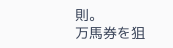則。
万馬券を狙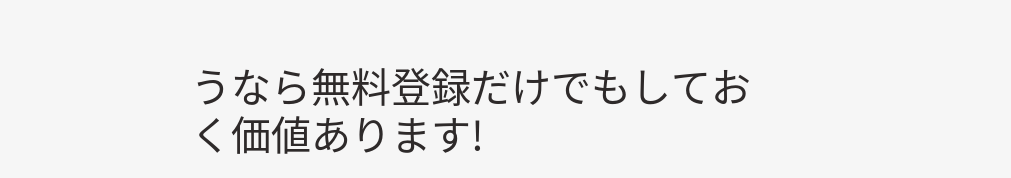うなら無料登録だけでもしておく価値あります!